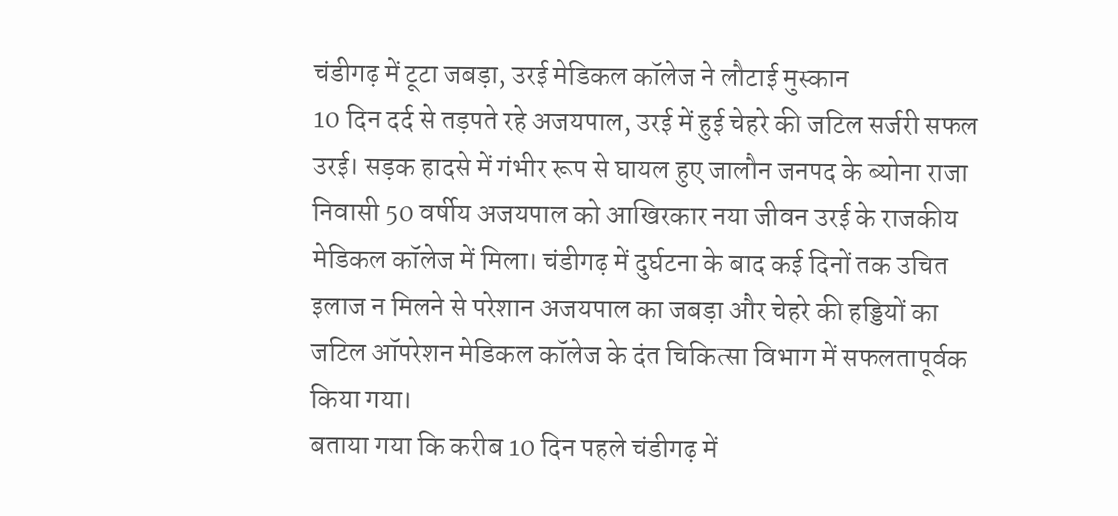चंडीगढ़ में टूटा जबड़ा, उरई मेडिकल कॉलेज ने लौटाई मुस्कान
10 दिन दर्द से तड़पते रहे अजयपाल, उरई में हुई चेहरे की जटिल सर्जरी सफल
उरई। सड़क हादसे में गंभीर रूप से घायल हुए जालौन जनपद के ब्योना राजा निवासी 50 वर्षीय अजयपाल को आखिरकार नया जीवन उरई के राजकीय मेडिकल कॉलेज में मिला। चंडीगढ़ में दुर्घटना के बाद कई दिनों तक उचित इलाज न मिलने से परेशान अजयपाल का जबड़ा और चेहरे की हड्डियों का जटिल ऑपरेशन मेडिकल कॉलेज के दंत चिकित्सा विभाग में सफलतापूर्वक किया गया।
बताया गया कि करीब 10 दिन पहले चंडीगढ़ में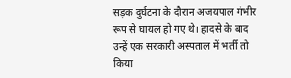सड़क दुर्घटना के दौरान अजयपाल गंभीर रूप से घायल हो गए थे। हादसे के बाद उन्हें एक सरकारी अस्पताल में भर्ती तो किया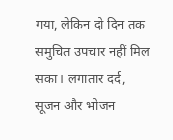गया, लेकिन दो दिन तक समुचित उपचार नहीं मिल सका। लगातार दर्द, सूजन और भोजन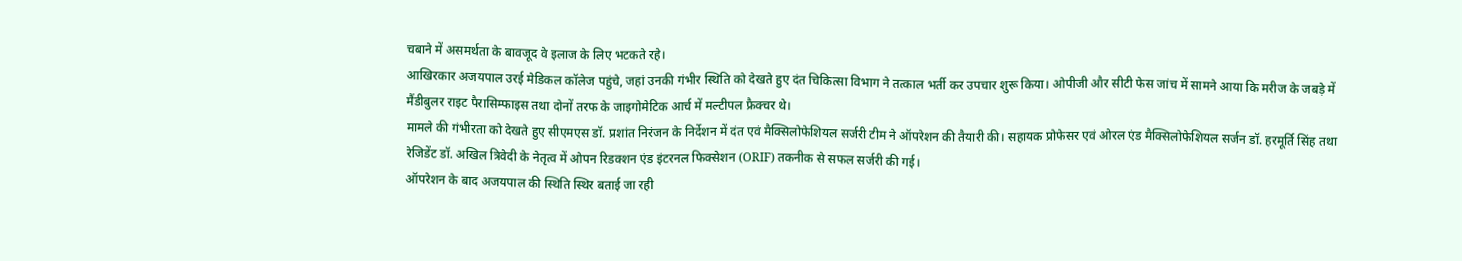चबाने में असमर्थता के बावजूद वे इलाज के लिए भटकते रहे।
आखिरकार अजयपाल उरई मेडिकल कॉलेज पहुंचे, जहां उनकी गंभीर स्थिति को देखते हुए दंत चिकित्सा विभाग ने तत्काल भर्ती कर उपचार शुरू किया। ओपीजी और सीटी फेस जांच में सामने आया कि मरीज के जबड़े में मैंडीबुलर राइट पैरासिम्फाइस तथा दोनों तरफ के जाइगोमेटिक आर्च में मल्टीपल फ्रैक्चर थे।
मामले की गंभीरता को देखते हुए सीएमएस डॉ. प्रशांत निरंजन के निर्देशन में दंत एवं मैक्सिलोफेशियल सर्जरी टीम ने ऑपरेशन की तैयारी की। सहायक प्रोफेसर एवं ओरल एंड मैक्सिलोफेशियल सर्जन डॉ. हरमूर्ति सिंह तथा रेजिडेंट डॉ. अखिल त्रिवेदी के नेतृत्व में ओपन रिडक्शन एंड इंटरनल फिक्सेशन (ORIF) तकनीक से सफल सर्जरी की गई।
ऑपरेशन के बाद अजयपाल की स्थिति स्थिर बताई जा रही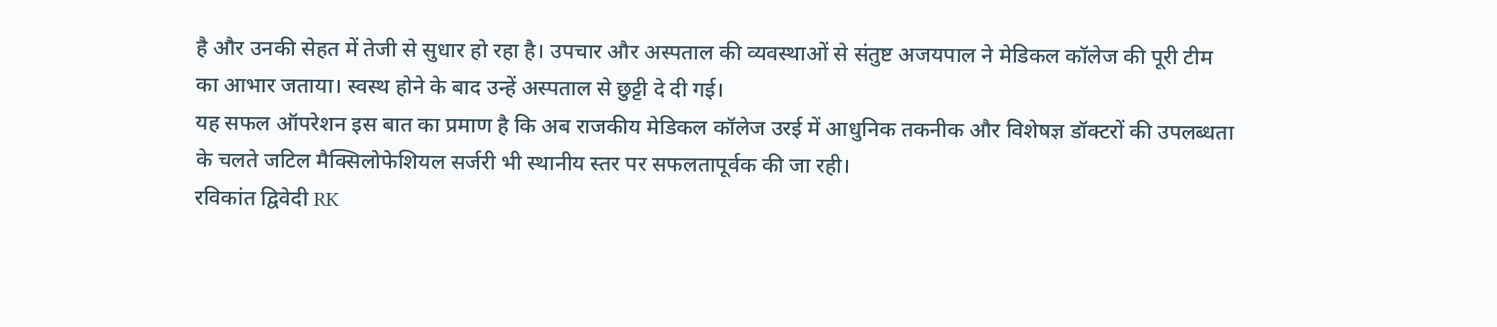है और उनकी सेहत में तेजी से सुधार हो रहा है। उपचार और अस्पताल की व्यवस्थाओं से संतुष्ट अजयपाल ने मेडिकल कॉलेज की पूरी टीम का आभार जताया। स्वस्थ होने के बाद उन्हें अस्पताल से छुट्टी दे दी गई।
यह सफल ऑपरेशन इस बात का प्रमाण है कि अब राजकीय मेडिकल कॉलेज उरई में आधुनिक तकनीक और विशेषज्ञ डॉक्टरों की उपलब्धता के चलते जटिल मैक्सिलोफेशियल सर्जरी भी स्थानीय स्तर पर सफलतापूर्वक की जा रही।
रविकांत द्विवेदी RK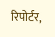रिपोर्टर,